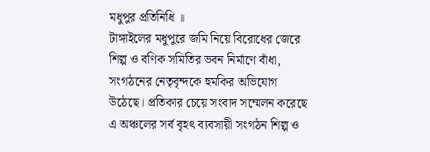মধুপুর প্রতিনিধি ॥
টাঙ্গাইলের মধুপুরে জমি নিয়ে বিরোধের জেরে শিল্প ও বণিক সমিতির ভবন নির্মাণে বাঁধা, সংগঠনের নেতৃবৃন্দকে হুমকির অভিযোগ উঠেছে। প্রতিকার চেয়ে সংবাদ সম্মেলন করেছে এ অঞ্চলের সর্ব বৃহৎ ব্যবসায়ী সংগঠন শিল্প ও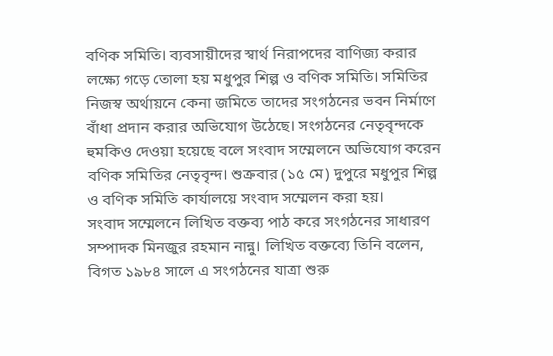বণিক সমিতি। ব্যবসায়ীদের স্বার্থ নিরাপদের বাণিজ্য করার লক্ষ্যে গড়ে তোলা হয় মধুপুর শিল্প ও বণিক সমিতি। সমিতির নিজস্ব অর্থায়নে কেনা জমিতে তাদের সংগঠনের ভবন নির্মাণে বাঁধা প্রদান করার অভিযোগ উঠেছে। সংগঠনের নেতৃবৃন্দকে হুমকিও দেওয়া হয়েছে বলে সংবাদ সম্মেলনে অভিযোগ করেন বণিক সমিতির নেতৃবৃন্দ। শুক্রবার (১৫ মে) দুপুরে মধুপুর শিল্প ও বণিক সমিতি কার্যালয়ে সংবাদ সম্মেলন করা হয়।
সংবাদ সম্মেলনে লিখিত বক্তব্য পাঠ করে সংগঠনের সাধারণ সম্পাদক মিনজুর রহমান নান্নু। লিখিত বক্তব্যে তিনি বলেন, বিগত ১৯৮৪ সালে এ সংগঠনের যাত্রা শুরু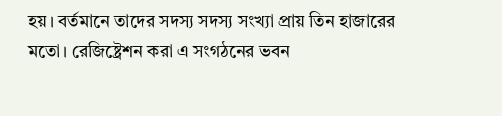হয়। বর্তমানে তাদের সদস্য সদস্য সংখ্যা প্রায় তিন হাজারের মতো। রেজিষ্ট্রেশন করা এ সংগঠনের ভবন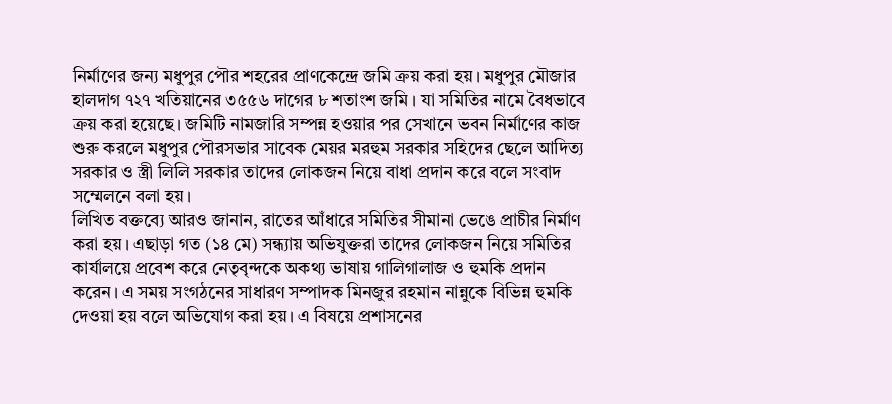নির্মাণের জন্য মধুপুর পৌর শহরের প্রাণকেন্দ্রে জমি ক্রয় করা হয়। মধুপুর মৌজার হালদাগ ৭২৭ খতিয়ানের ৩৫৫৬ দাগের ৮ শতাংশ জমি । যা সমিতির নামে বৈধভাবে ক্রয় করা হয়েছে। জমিটি নামজারি সম্পন্ন হওয়ার পর সেখানে ভবন নির্মাণের কাজ শুরু করলে মধুপুর পৌরসভার সাবেক মেয়র মরহুম সরকার সহিদের ছেলে আদিত্য সরকার ও স্ত্রী লিলি সরকার তাদের লোকজন নিয়ে বাধা প্রদান করে বলে সংবাদ সম্মেলনে বলা হয়।
লিখিত বক্তব্যে আরও জানান, রাতের আঁধারে সমিতির সীমানা ভেঙে প্রাচীর নির্মাণ করা হয়। এছাড়া গত (১৪ মে) সন্ধ্যায় অভিযুক্তরা তাদের লোকজন নিয়ে সমিতির কার্যালয়ে প্রবেশ করে নেতৃবৃন্দকে অকথ্য ভাষায় গালিগালাজ ও হুমকি প্রদান করেন। এ সময় সংগঠনের সাধারণ সম্পাদক মিনজুর রহমান নান্নুকে বিভিন্ন হুমকি দেওয়া হয় বলে অভিযোগ করা হয়। এ বিষয়ে প্রশাসনের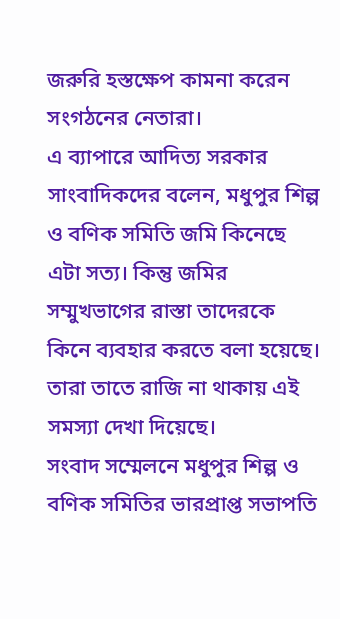জরুরি হস্তক্ষেপ কামনা করেন সংগঠনের নেতারা।
এ ব্যাপারে আদিত্য সরকার সাংবাদিকদের বলেন, মধুপুর শিল্প ও বণিক সমিতি জমি কিনেছে এটা সত্য। কিন্তু জমির সম্মুখভাগের রাস্তা তাদেরকে কিনে ব্যবহার করতে বলা হয়েছে। তারা তাতে রাজি না থাকায় এই সমস্যা দেখা দিয়েছে।
সংবাদ সম্মেলনে মধুপুর শিল্প ও বণিক সমিতির ভারপ্রাপ্ত সভাপতি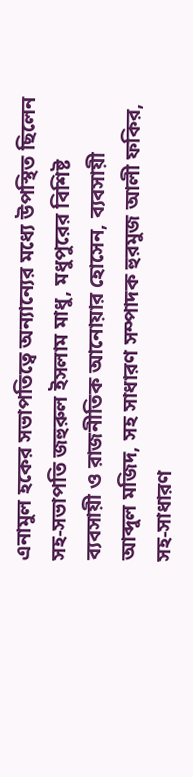এনামুল হকের সভাপতিত্বে অন্যান্যের মধ্যে উপস্থিত ছিলেন সহ-সভাপতি জহুরুল ইসলাম মাধু, মধুপুরের বিশিষ্ট ব্যবসায়ী ও রাজনীতিক আনোয়ার হোসেন, ব্যবসায়ী আব্দুল মজিদ, সহ সাধারণ সম্পাদক হুরমুজ আলী ফকির, সহ-সাধারণ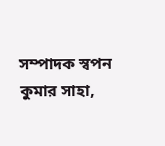সম্পাদক স্বপন কুমার সাহা,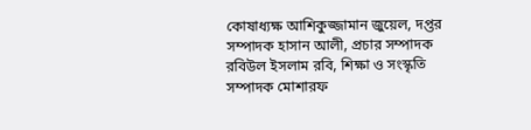কোষাধ্যক্ষ আশিকুজ্জামান জুয়েল, দপ্তর সম্পাদক হাসান আলী, প্রচার সম্পাদক রবিউল ইসলাম রবি, শিক্ষা ও সংস্কৃতি সম্পাদক মোশারফ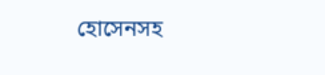হোসেনসহ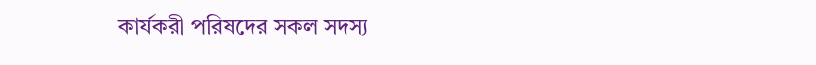কার্যকরী পরিষদের সকল সদস্য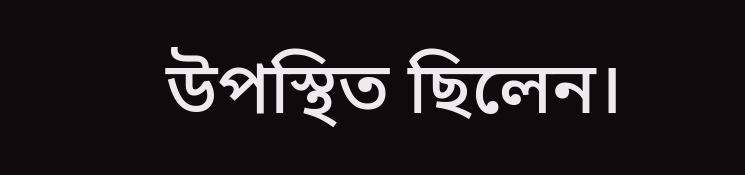উপস্থিত ছিলেন।